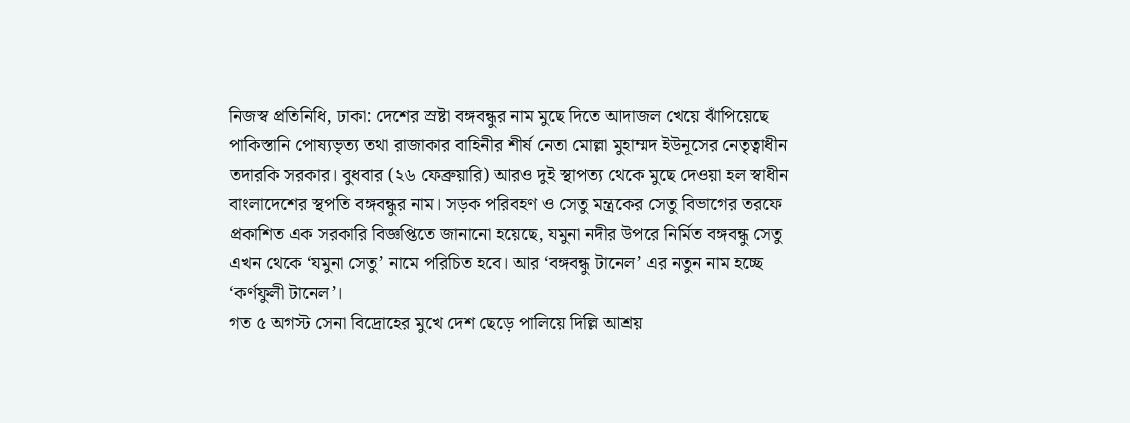নিজস্ব প্রতিনিধি, ঢাকা: দেশের স্রষ্টা বঙ্গবন্ধুর নাম মুছে দিতে আদাজল খেয়ে ঝাঁপিয়েছে পাকিস্তানি পোষ্যভৃত্য তথা রাজাকার বাহিনীর শীর্ষ নেতা মোল্লা মুহাম্মদ ইউনূসের নেতৃত্বাধীন তদারকি সরকার। বুধবার (২৬ ফেব্রুয়ারি) আরও দুই স্থাপত্য থেকে মুছে দেওয়া হল স্বাধীন বাংলাদেশের স্থপতি বঙ্গবন্ধুর নাম। সড়ক পরিবহণ ও সেতু মন্ত্রকের সেতু বিভাগের তরফে প্রকাশিত এক সরকারি বিজ্ঞপ্তিতে জানানো হয়েছে, যমুনা নদীর উপরে নির্মিত বঙ্গবন্ধু সেতু এখন থেকে ‘যমুনা সেতু’ নামে পরিচিত হবে। আর ‘বঙ্গবন্ধু টানেল’ এর নতুন নাম হচ্ছে ‘কর্ণফুলী টানেল’।
গত ৫ অগস্ট সেনা বিদ্রোহের মুখে দেশ ছেড়ে পালিয়ে দিল্লি আশ্রয়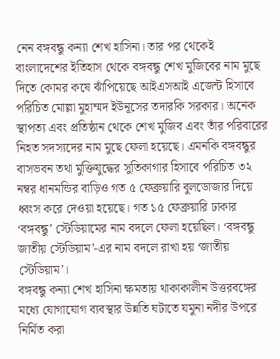নেন বঙ্গবন্ধু কন্যা শেখ হাসিনা। তার পর থেকেই বাংলাদেশের ইতিহাস থেকে বঙ্গবন্ধু শেখ মুজিবের নাম মুছে দিতে কোমর কষে ঝাঁপিয়েছে আইএসআই এজেন্ট হিসাবে পরিচিত মোল্লা মুহাম্মদ ইউনূসের তদারকি সরকার। অনেক স্থাপত্য এবং প্রতিষ্ঠান থেকে শেখ মুজিব এবং তাঁর পরিবারের নিহত সদস্যদের নাম মুছে ফেলা হয়েছে। এমনকি বঙ্গবন্ধুর বাসভবন তথা মুক্তিযুদ্ধের সুতিকাগার হিসাবে পরিচিত ৩২ নম্বর ধানমন্ডির বাড়িও গত ৫ ফেব্রুয়ারি বুলডোজার দিয়ে ধ্বংস করে দেওয়া হয়েছে। গত ১৫ ফেব্রুয়ারি ঢাকার ‘বঙ্গবন্ধু’ স্টেডিয়ামের নাম বদলে ফেলা হয়েছিল। ‘বঙ্গবন্ধু জাতীয় স্টেডিয়াম’-এর নাম বদলে রাখা হয় ‘জাতীয় স্টেডিয়াম’।
বঙ্গবন্ধু কন্যা শেখ হাসিনা ক্ষমতায় থাকাকালীন উত্তরবঙ্গের মধ্যে যোগাযোগ ব্যবস্থার উন্নতি ঘটাতে যমুনা নদীর উপরে নির্মিত করা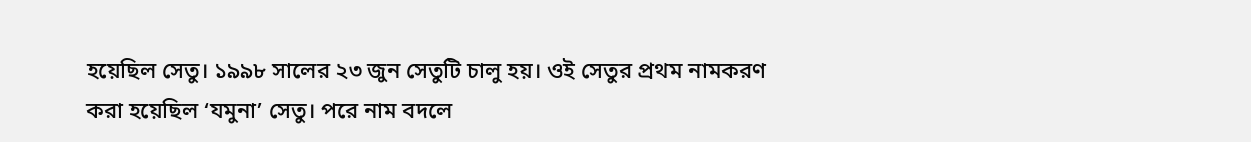হয়েছিল সেতু। ১৯৯৮ সালের ২৩ জুন সেতুটি চালু হয়। ওই সেতুর প্রথম নামকরণ করা হয়েছিল ‘যমুনা’ সেতু। পরে নাম বদলে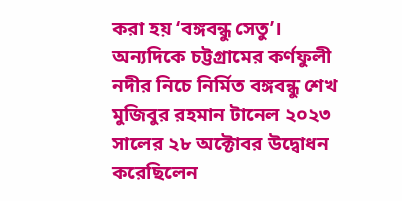করা হয় ‘বঙ্গবন্ধু সেতু’। অন্যদিকে চট্টগ্রামের কর্ণফুলী নদীর নিচে নির্মিত বঙ্গবন্ধু শেখ মুজিবুর রহমান টানেল ২০২৩ সালের ২৮ অক্টোবর উদ্বোধন করেছিলেন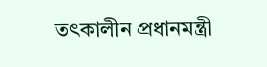তৎকালীন প্রধানমন্ত্রী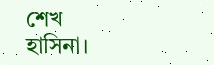শেখ হাসিনা।